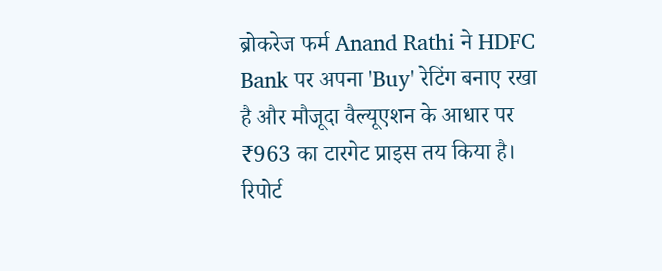ब्रोकरेज फर्म Anand Rathi ने HDFC Bank पर अपना 'Buy' रेटिंग बनाए रखा है और मौजूदा वैल्यूएशन के आधार पर ₹963 का टारगेट प्राइस तय किया है। रिपोर्ट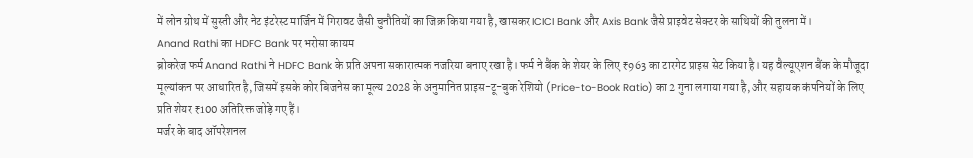में लोन ग्रोथ में सुस्ती और नेट इंटरेस्ट मार्जिन में गिरावट जैसी चुनौतियों का जिक्र किया गया है, खासकर ICICI Bank और Axis Bank जैसे प्राइवेट सेक्टर के साथियों की तुलना में।
Anand Rathi का HDFC Bank पर भरोसा कायम
ब्रोकरेज फर्म Anand Rathi ने HDFC Bank के प्रति अपना सकारात्मक नजरिया बनाए रखा है। फर्म ने बैंक के शेयर के लिए ₹963 का टारगेट प्राइस सेट किया है। यह वैल्यूएशन बैंक के मौजूदा मूल्यांकन पर आधारित है, जिसमें इसके कोर बिजनेस का मूल्य 2028 के अनुमानित प्राइस-टू-बुक रेशियो (Price-to-Book Ratio) का 2 गुना लगाया गया है, और सहायक कंपनियों के लिए प्रति शेयर ₹100 अतिरिक्त जोड़े गए हैं।
मर्जर के बाद ऑपरेशनल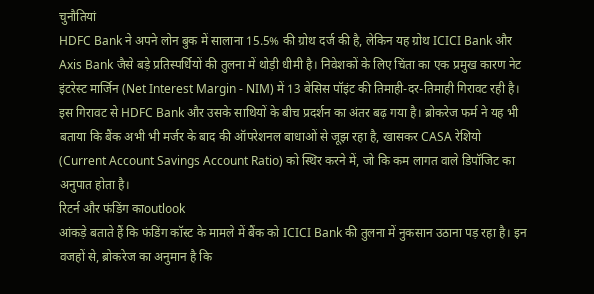चुनौतियां
HDFC Bank ने अपने लोन बुक में सालाना 15.5% की ग्रोथ दर्ज की है, लेकिन यह ग्रोथ ICICI Bank और Axis Bank जैसे बड़े प्रतिस्पर्धियों की तुलना में थोड़ी धीमी है। निवेशकों के लिए चिंता का एक प्रमुख कारण नेट इंटरेस्ट मार्जिन (Net Interest Margin - NIM) में 13 बेसिस पॉइंट की तिमाही-दर-तिमाही गिरावट रही है। इस गिरावट से HDFC Bank और उसके साथियों के बीच प्रदर्शन का अंतर बढ़ गया है। ब्रोकरेज फर्म ने यह भी बताया कि बैंक अभी भी मर्जर के बाद की ऑपरेशनल बाधाओं से जूझ रहा है, खासकर CASA रेशियो (Current Account Savings Account Ratio) को स्थिर करने में, जो कि कम लागत वाले डिपॉजिट का अनुपात होता है।
रिटर्न और फंडिंग काoutlook
आंकड़े बताते हैं कि फंडिंग कॉस्ट के मामले में बैंक को ICICI Bank की तुलना में नुकसान उठाना पड़ रहा है। इन वजहों से, ब्रोकरेज का अनुमान है कि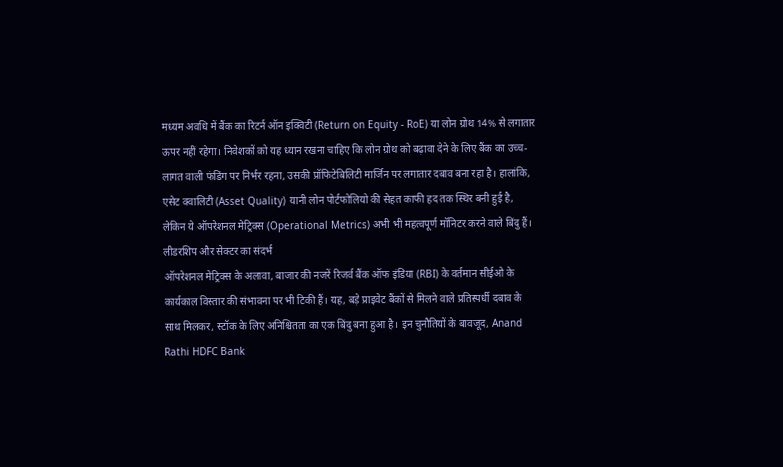मध्यम अवधि में बैंक का रिटर्न ऑन इक्विटी (Return on Equity - RoE) या लोन ग्रोथ 14% से लगातार ऊपर नहीं रहेगा। निवेशकों को यह ध्यान रखना चाहिए कि लोन ग्रोथ को बढ़ावा देने के लिए बैंक का उच्च-लागत वाली फंडिंग पर निर्भर रहना, उसकी प्रॉफिटेबिलिटी मार्जिन पर लगातार दबाव बना रहा है। हालांकि, एसेट क्वालिटी (Asset Quality) यानी लोन पोर्टफोलियो की सेहत काफी हद तक स्थिर बनी हुई है, लेकिन ये ऑपरेशनल मेट्रिक्स (Operational Metrics) अभी भी महत्वपूर्ण मॉनिटर करने वाले बिंदु हैं।
लीडरशिप और सेक्टर का संदर्भ
ऑपरेशनल मेट्रिक्स के अलावा, बाजार की नजरें रिजर्व बैंक ऑफ इंडिया (RBI) के वर्तमान सीईओ के कार्यकाल विस्तार की संभावना पर भी टिकी हैं। यह, बड़े प्राइवेट बैंकों से मिलने वाले प्रतिस्पर्धी दबाव के साथ मिलकर, स्टॉक के लिए अनिश्चितता का एक बिंदु बना हुआ है। इन चुनौतियों के बावजूद, Anand Rathi HDFC Bank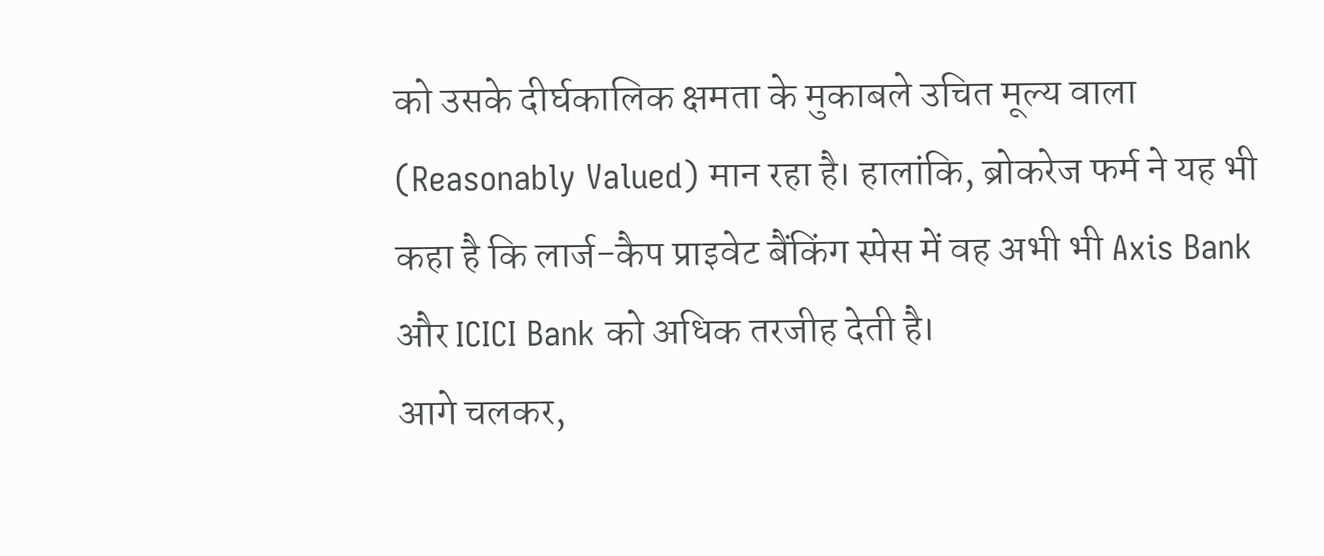को उसके दीर्घकालिक क्षमता के मुकाबले उचित मूल्य वाला (Reasonably Valued) मान रहा है। हालांकि, ब्रोकरेज फर्म ने यह भी कहा है कि लार्ज-कैप प्राइवेट बैंकिंग स्पेस में वह अभी भी Axis Bank और ICICI Bank को अधिक तरजीह देती है।
आगे चलकर,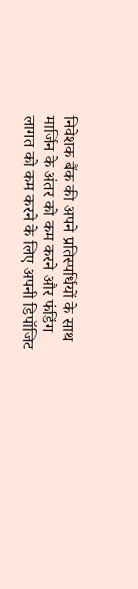निवेशक बैंक की अपने प्रतिस्पर्धियों के साथ मार्जिन के अंतर को कम करने और फंडिंग लागत को कम करने के लिए अपनी डिपॉजिट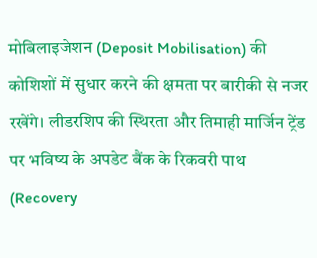मोबिलाइजेशन (Deposit Mobilisation) की कोशिशों में सुधार करने की क्षमता पर बारीकी से नजर रखेंगे। लीडरशिप की स्थिरता और तिमाही मार्जिन ट्रेंड पर भविष्य के अपडेट बैंक के रिकवरी पाथ (Recovery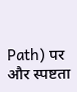Path) पर और स्पष्टता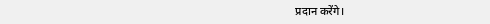प्रदान करेंगे।